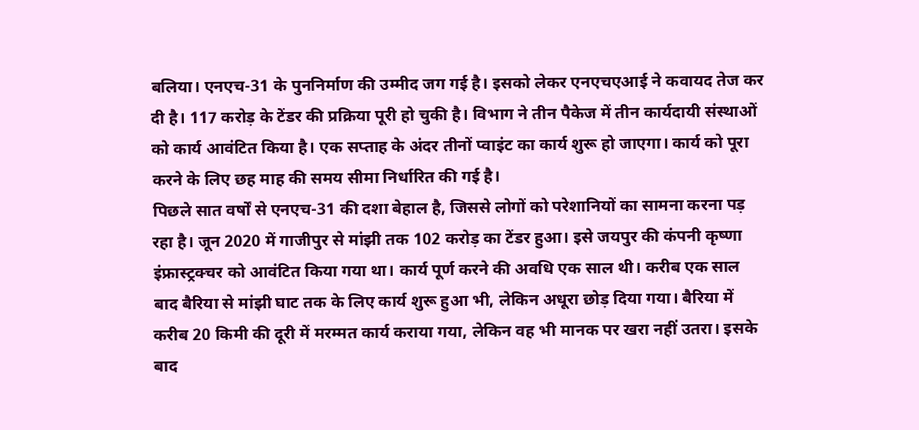बलिया। एनएच-31 के पुननिर्माण की उम्मीद जग गई है। इसको लेकर एनएचएआई ने कवायद तेज कर दी है। 117 करोड़ के टेंडर की प्रक्रिया पूरी हो चुकी है। विभाग ने तीन पैकेज में तीन कार्यदायी संस्थाओं को कार्य आवंटित किया है। एक सप्ताह के अंदर तीनों प्वाइंट का कार्य शुरू हो जाएगा। कार्य को पूरा करने के लिए छह माह की समय सीमा निर्धारित की गई है।
पिछले सात वर्षों से एनएच-31 की दशा बेहाल है, जिससे लोगों को परेशानियों का सामना करना पड़ रहा है। जून 2020 में गाजीपुर से मांझी तक 102 करोड़ का टेंडर हुआ। इसे जयपुर की कंपनी कृष्णा इंफ्रास्ट्रक्चर को आवंटित किया गया था। कार्य पूर्ण करने की अवधि एक साल थी। करीब एक साल बाद बैरिया से मांझी घाट तक के लिए कार्य शुरू हुआ भी, लेकिन अधूरा छोड़ दिया गया। बैरिया में करीब 20 किमी की दूरी में मरम्मत कार्य कराया गया, लेकिन वह भी मानक पर खरा नहीं उतरा। इसके बाद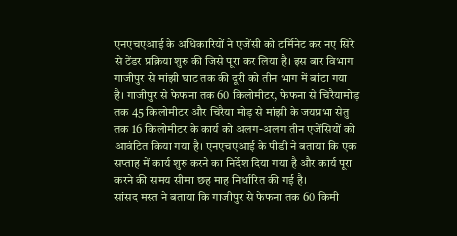एनएचएआई के अधिकारियों ने एजेंसी को टर्मिनेट कर नए सिरे से टेंडर प्रक्रिया शुरु की जिसे पूरा कर लिया है। इस बार विभाग गाजीपुर से मांझी घाट तक की दूरी को तीन भाग में बांटा गया है। गाजीपुर से फेफना तक 60 किलोमीटर, फेफना से चिरैयामोड़ तक 45 किलोमीटर और चिरैया मोड़ से मांझी के जयप्रभा सेतु तक 16 किलोमीटर के कार्य को अलग-अलग तीन एजेंसियों को आवंटित किया गया है। एनएचएआई के पीडी ने बताया कि एक सप्ताह में कार्य शुरु करने का निर्देश दिया गया है और कार्य पूरा करने की समय सीमा छह माह निर्धारित की गई है।
सांसद मस्त ने बताया कि गाजीपुर से फेफना तक 60 किमी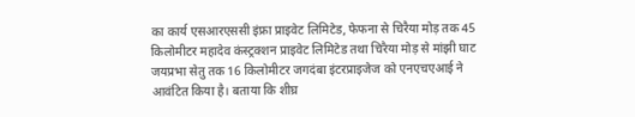का कार्य एसआरएससी इंफ्रा प्राइवेट लिमिटेड, फेफना से चिरैया मोड़ तक 45 किलोमीटर महादेव कंस्ट्रक्शन प्राइवेट लिमिटेड तथा चिरैया मोड़ से मांझी घाट जयप्रभा सेतु तक 16 किलोमीटर जगदंबा इंटरप्राइजेज को एनएचएआई ने आवंटित किया है। बताया कि शीघ्र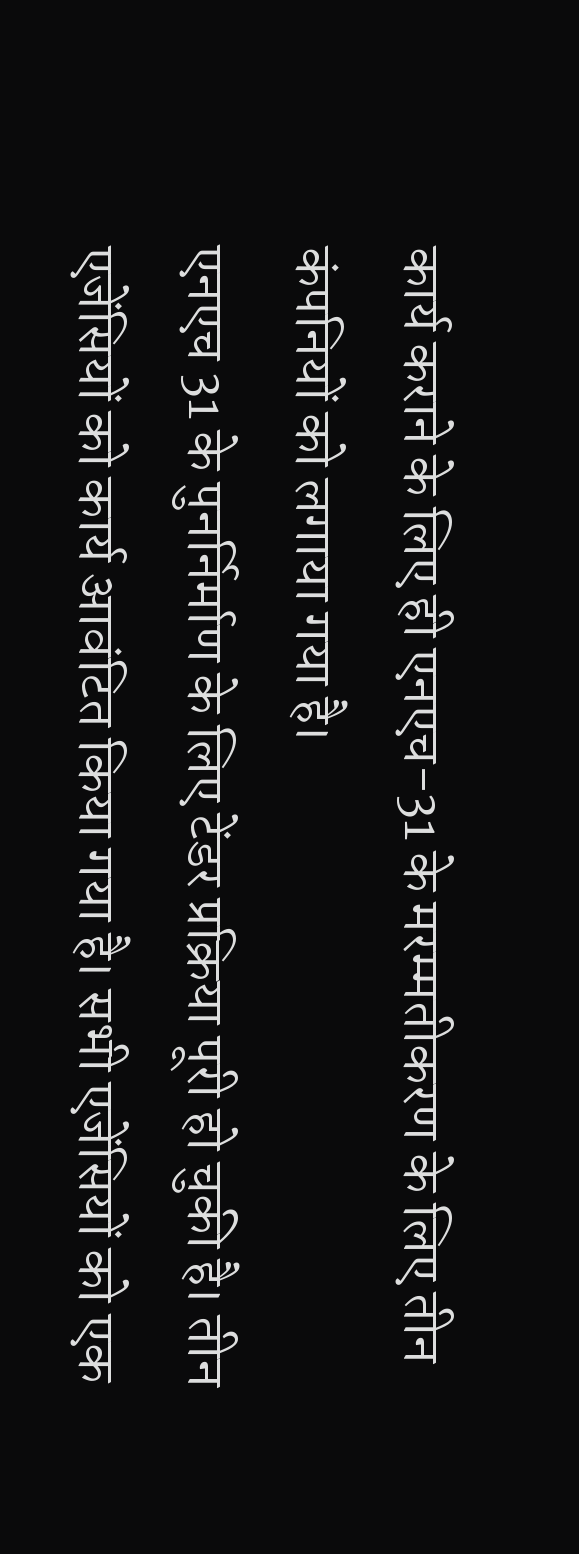कार्य कराने के लिए ही एनएच-31 के मरम्मतीकरण के लिए तीन कंपनियों को लगाया गया है।
एनएच 31 के पुनर्निर्माण के लिए टेंडर प्रक्रिया पूरी हो चुकी है। तीन एजेंसियों को कार्य आवंटित किया गया है। सभी एजेंसियों को एक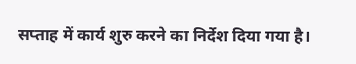सप्ताह में कार्य शुरु करने का निर्देश दिया गया है।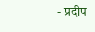- प्रदीप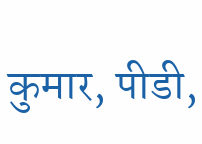कुमार, पीडी,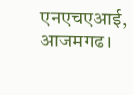एनएचएआई, आजमगढ।